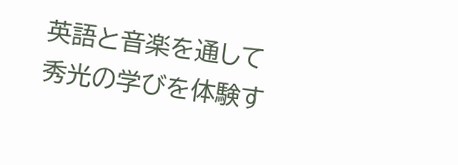英語と音楽を通して
秀光の学びを体験す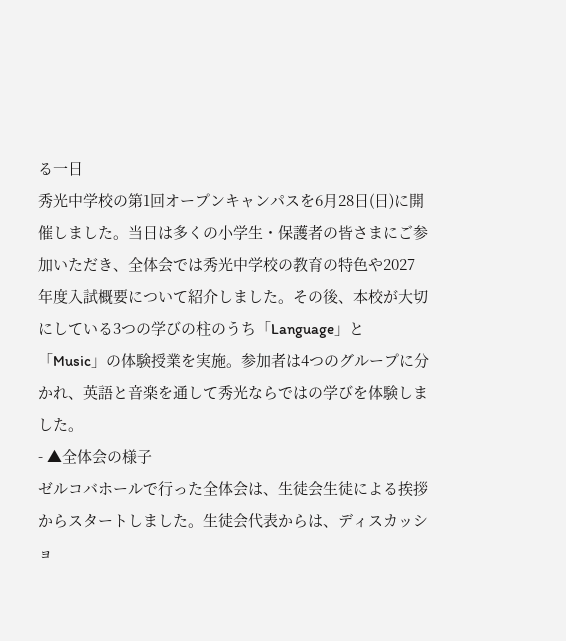る一日
秀光中学校の第1回オープンキャンパスを6月28日(日)に開催しました。当日は多くの小学生・保護者の皆さまにご参加いただき、全体会では秀光中学校の教育の特色や2027年度入試概要について紹介しました。その後、本校が大切にしている3つの学びの柱のうち「Language」と「Music」の体験授業を実施。参加者は4つのグループに分かれ、英語と音楽を通して秀光ならではの学びを体験しました。
- ▲全体会の様子
ゼルコバホールで行った全体会は、生徒会生徒による挨拶からスタートしました。生徒会代表からは、ディスカッショ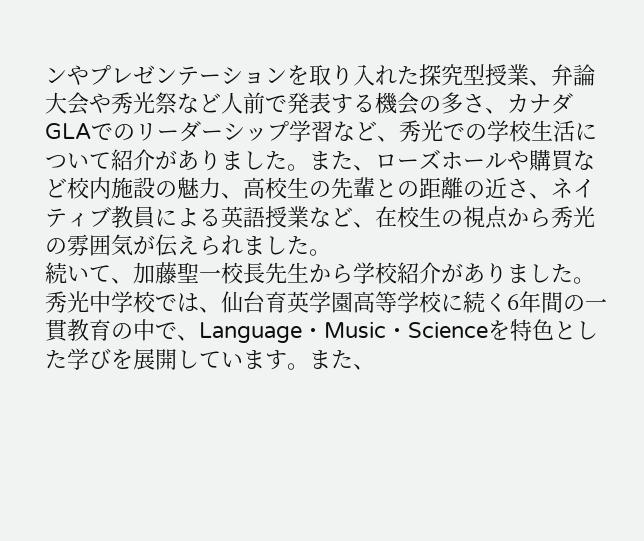ンやプレゼンテーションを取り入れた探究型授業、弁論大会や秀光祭など人前で発表する機会の多さ、カナダGLAでのリーダーシップ学習など、秀光での学校生活について紹介がありました。また、ローズホールや購買など校内施設の魅力、高校生の先輩との距離の近さ、ネイティブ教員による英語授業など、在校生の視点から秀光の雰囲気が伝えられました。
続いて、加藤聖一校長先生から学校紹介がありました。秀光中学校では、仙台育英学園高等学校に続く6年間の一貫教育の中で、Language・Music・Scienceを特色とした学びを展開しています。また、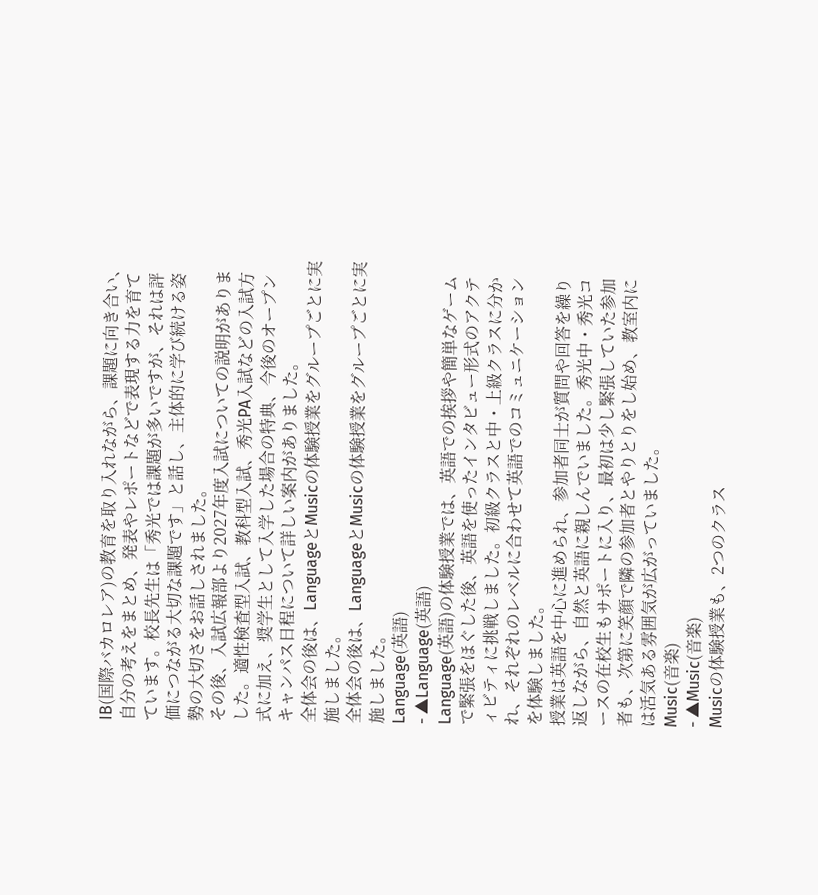IB(国際バカロレア)の教育を取り入れながら、課題に向き合い、自分の考えをまとめ、発表やレポートなどで表現する力を育てています。校長先生は「秀光では課題が多いですが、それは評価につながる大切な課題です」と話し、主体的に学び続ける姿勢の大切さをお話しされました。
その後、入試広報部より2027年度入試についての説明がありました。適性検査型入試、教科型入試、秀光PA入試などの入試方式に加え、奨学生として入学した場合の特典、今後のオープンキャンパス日程について詳しい案内がありました。
全体会の後は、LanguageとMusicの体験授業をグループごとに実施しました。
全体会の後は、LanguageとMusicの体験授業をグループごとに実施しました。
Language(英語)
- ▲Language(英語)
Language(英語)の体験授業では、英語での挨拶や簡単なゲームで緊張をほぐした後、英語を使ったインタビュー形式のアクティビティに挑戦しました。初級クラスと中・上級クラスに分かれ、それぞれのレベルに合わせて英語でのコミュニケーションを体験しました。
授業は英語を中心に進められ、参加者同士が質問や回答を繰り返しながら、自然と英語に親しんでいました。秀光中・秀光コースの在校生もサポートに入り、最初は少し緊張していた参加者も、次第に笑顔で隣の参加者とやりとりをし始め、教室内には活気ある雰囲気が広がっていました。
Music(音楽)
- ▲Music(音楽)
Musicの体験授業も、2つのクラス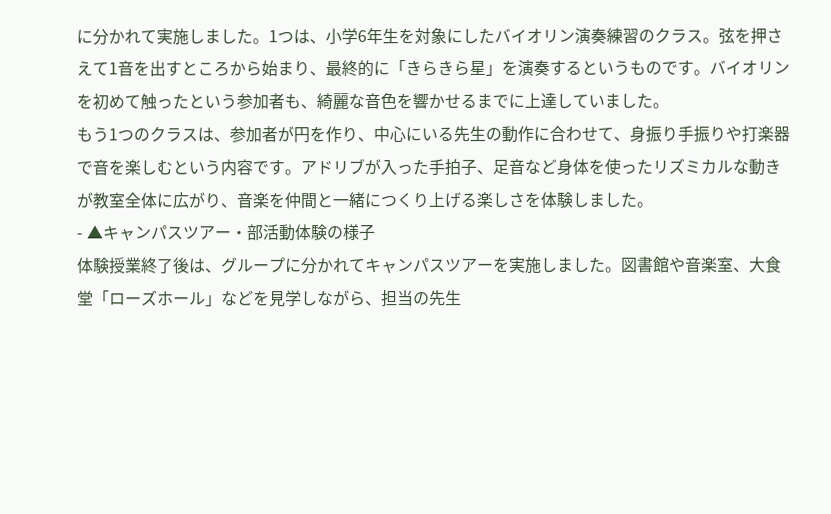に分かれて実施しました。1つは、小学6年生を対象にしたバイオリン演奏練習のクラス。弦を押さえて1音を出すところから始まり、最終的に「きらきら星」を演奏するというものです。バイオリンを初めて触ったという参加者も、綺麗な音色を響かせるまでに上達していました。
もう1つのクラスは、参加者が円を作り、中心にいる先生の動作に合わせて、身振り手振りや打楽器で音を楽しむという内容です。アドリブが入った手拍子、足音など身体を使ったリズミカルな動きが教室全体に広がり、音楽を仲間と一緒につくり上げる楽しさを体験しました。
- ▲キャンパスツアー・部活動体験の様子
体験授業終了後は、グループに分かれてキャンパスツアーを実施しました。図書館や音楽室、大食堂「ローズホール」などを見学しながら、担当の先生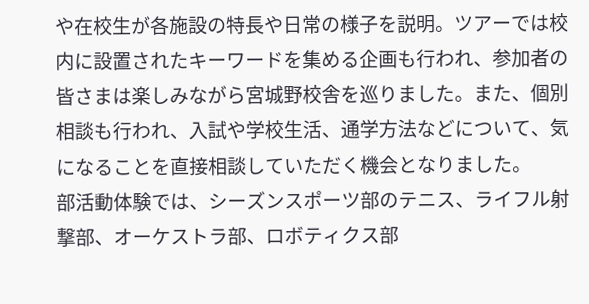や在校生が各施設の特長や日常の様子を説明。ツアーでは校内に設置されたキーワードを集める企画も行われ、参加者の皆さまは楽しみながら宮城野校舎を巡りました。また、個別相談も行われ、入試や学校生活、通学方法などについて、気になることを直接相談していただく機会となりました。
部活動体験では、シーズンスポーツ部のテニス、ライフル射撃部、オーケストラ部、ロボティクス部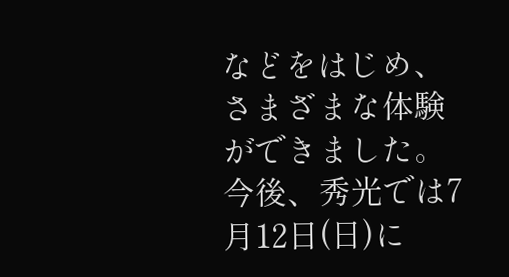などをはじめ、さまざまな体験ができました。
今後、秀光では7月12日(日)に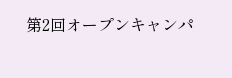第2回オープンキャンパ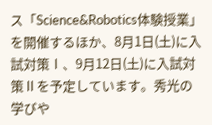ス「Science&Robotics体験授業」を開催するほか、8月1日(土)に入試対策Ⅰ、9月12日(土)に入試対策Ⅱを予定しています。秀光の学びや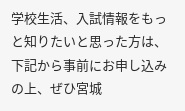学校生活、入試情報をもっと知りたいと思った方は、下記から事前にお申し込みの上、ぜひ宮城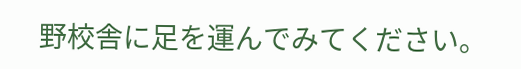野校舎に足を運んでみてください。